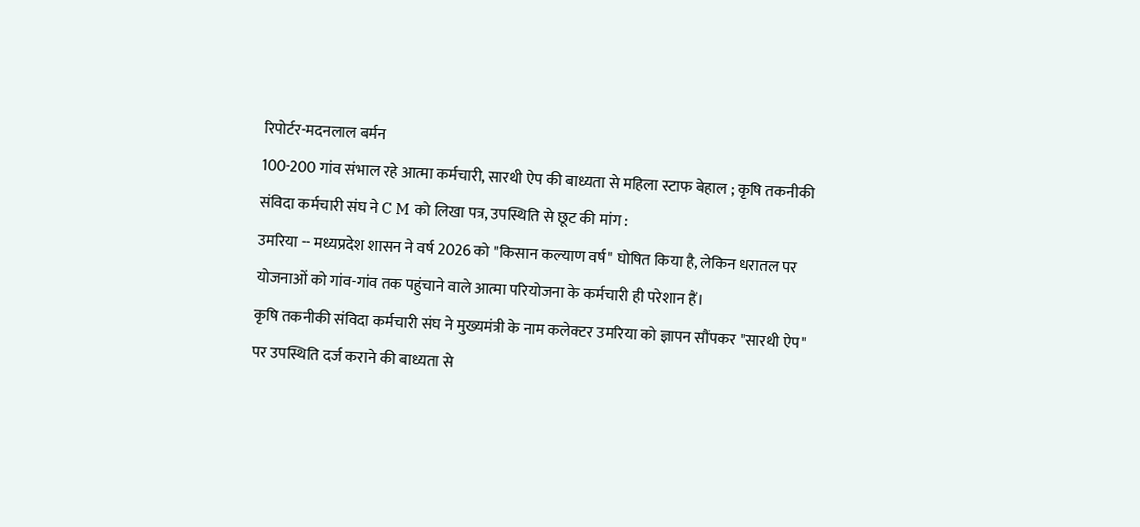रिपोर्टर-मदनलाल बर्मन
100-200 गांव संभाल रहे आत्मा कर्मचारी, सारथी ऐप की बाध्यता से महिला स्टाफ बेहाल ; कृषि तकनीकी संविदा कर्मचारी संघ ने C M को लिखा पत्र, उपस्थिति से छूट की मांग :
उमरिया -- मध्यप्रदेश शासन ने वर्ष 2026 को "किसान कल्याण वर्ष" घोषित किया है, लेकिन धरातल पर योजनाओं को गांव-गांव तक पहुंचाने वाले आत्मा परियोजना के कर्मचारी ही परेशान हैं।
कृषि तकनीकी संविदा कर्मचारी संघ ने मुख्यमंत्री के नाम कलेक्टर उमरिया को ज्ञापन सौंपकर "सारथी ऐप" पर उपस्थिति दर्ज कराने की बाध्यता से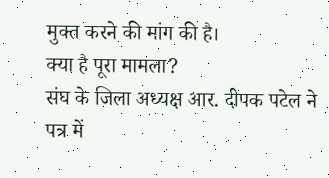मुक्त करने की मांग की है।
क्या है पूरा मामला?
संघ के जिला अध्यक्ष आर. दीपक पटेल ने पत्र में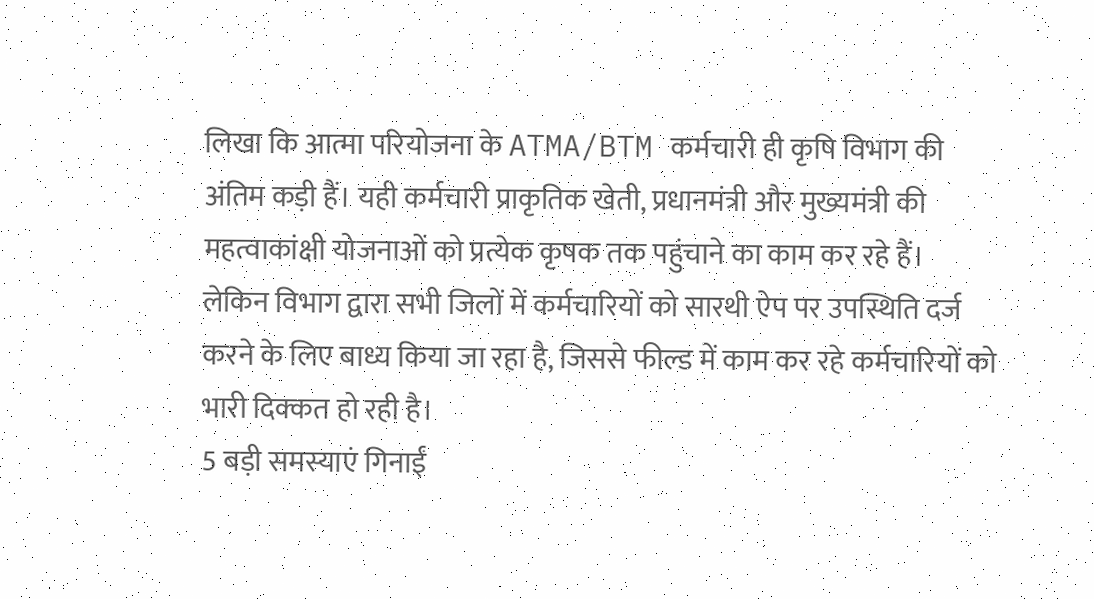लिखा कि आत्मा परियोजना के ATMA/BTM कर्मचारी ही कृषि विभाग की अंतिम कड़ी हैं। यही कर्मचारी प्राकृतिक खेती, प्रधानमंत्री और मुख्यमंत्री की महत्वाकांक्षी योजनाओं को प्रत्येक कृषक तक पहुंचाने का काम कर रहे हैं।
लेकिन विभाग द्वारा सभी जिलों में कर्मचारियों को सारथी ऐप पर उपस्थिति दर्ज करने के लिए बाध्य किया जा रहा है, जिससे फील्ड में काम कर रहे कर्मचारियों को भारी दिक्कत हो रही है।
5 बड़ी समस्याएं गिनाईं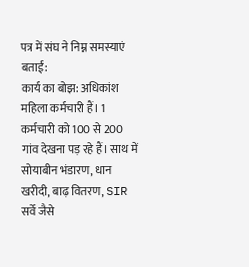पत्र में संघ ने निम्न समस्याएं बताईं:
कार्य का बोझ: अधिकांश महिला कर्मचारी हैं। 1 कर्मचारी को 100 से 200 गांव देखना पड़ रहे हैं। साथ में सोयाबीन भंडारण, धान खरीदी, बाढ़ वितरण, SIR सर्वे जैसे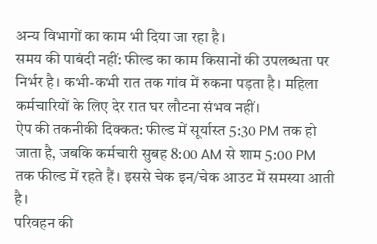अन्य विभागों का काम भी दिया जा रहा है।
समय की पाबंदी नहीं: फील्ड का काम किसानों की उपलब्धता पर निर्भर है। कभी-कभी रात तक गांव में रुकना पड़ता है। महिला कर्मचारियों के लिए देर रात घर लौटना संभव नहीं।
ऐप की तकनीकी दिक्कत: फील्ड में सूर्यास्त 5:30 PM तक हो जाता है, जबकि कर्मचारी सुबह 8:00 AM से शाम 5:00 PM तक फील्ड में रहते हैं। इससे चेक इन/चेक आउट में समस्या आती है।
परिवहन की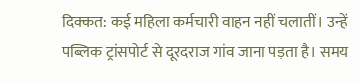दिक्कत: कई महिला कर्मचारी वाहन नहीं चलातीं। उन्हें पब्लिक ट्रांसपोर्ट से दूरदराज गांव जाना पड़ता है। समय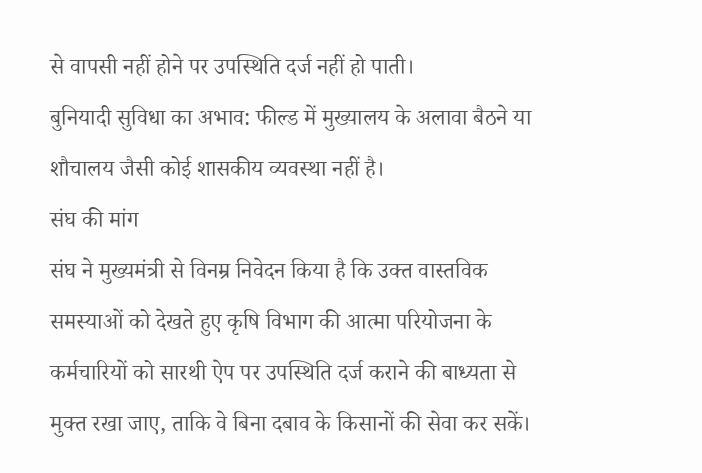से वापसी नहीं होने पर उपस्थिति दर्ज नहीं हो पाती।
बुनियादी सुविधा का अभाव: फील्ड में मुख्यालय के अलावा बैठने या शौचालय जैसी कोई शासकीय व्यवस्था नहीं है।
संघ की मांग
संघ ने मुख्यमंत्री से विनम्र निवेदन किया है कि उक्त वास्तविक समस्याओं को देखते हुए कृषि विभाग की आत्मा परियोजना के कर्मचारियों को सारथी ऐप पर उपस्थिति दर्ज कराने की बाध्यता से मुक्त रखा जाए, ताकि वे बिना दबाव के किसानों की सेवा कर सकें।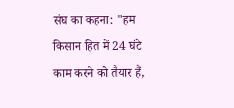संघ का कहना: "हम किसान हित में 24 घंटे काम करने को तैयार हैं,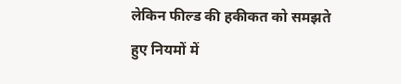लेकिन फील्ड की हकीकत को समझते हुए नियमों में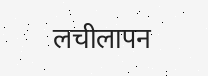लचीलापन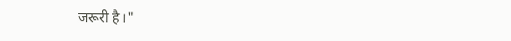जरूरी है।"